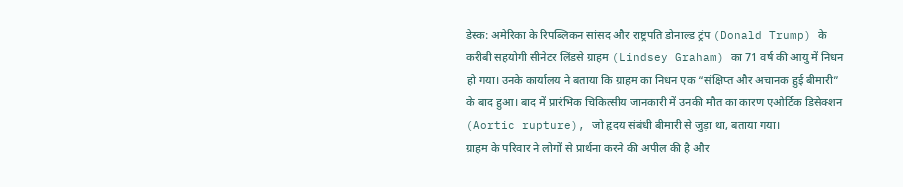डेस्क: अमेरिका के रिपब्लिकन सांसद और राष्ट्रपति डोनाल्ड ट्रंप (Donald Trump) के करीबी सहयोगी सीनेटर लिंडसे ग्राहम (Lindsey Graham) का 71 वर्ष की आयु में निधन हो गया। उनके कार्यालय ने बताया कि ग्राहम का निधन एक “संक्षिप्त और अचानक हुई बीमारी” के बाद हुआ। बाद में प्रारंभिक चिकित्सीय जानकारी में उनकी मौत का कारण एओर्टिक डिसेक्शन (Aortic rupture), जो हृदय संबंधी बीमारी से जुड़ा था, बताया गया।
ग्राहम के परिवार ने लोगों से प्रार्थना करने की अपील की है और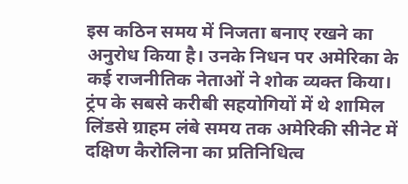इस कठिन समय में निजता बनाए रखने का अनुरोध किया है। उनके निधन पर अमेरिका के कई राजनीतिक नेताओं ने शोक व्यक्त किया।
ट्रंप के सबसे करीबी सहयोगियों में थे शामिल
लिंडसे ग्राहम लंबे समय तक अमेरिकी सीनेट में दक्षिण कैरोलिना का प्रतिनिधित्व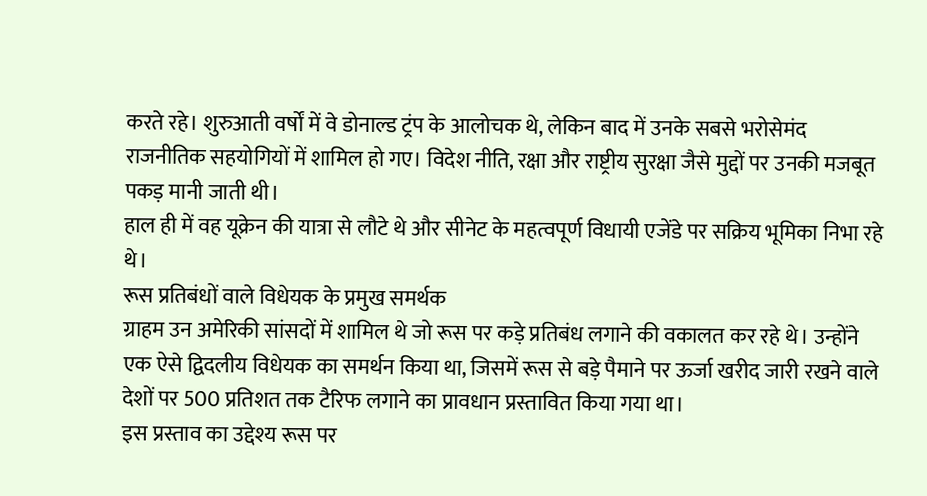करते रहे। शुरुआती वर्षों में वे डोनाल्ड ट्रंप के आलोचक थे, लेकिन बाद में उनके सबसे भरोसेमंद राजनीतिक सहयोगियों में शामिल हो गए। विदेश नीति, रक्षा और राष्ट्रीय सुरक्षा जैसे मुद्दों पर उनकी मजबूत पकड़ मानी जाती थी।
हाल ही में वह यूक्रेन की यात्रा से लौटे थे और सीनेट के महत्वपूर्ण विधायी एजेंडे पर सक्रिय भूमिका निभा रहे थे।
रूस प्रतिबंधों वाले विधेयक के प्रमुख समर्थक
ग्राहम उन अमेरिकी सांसदों में शामिल थे जो रूस पर कड़े प्रतिबंध लगाने की वकालत कर रहे थे। उन्होंने एक ऐसे द्विदलीय विधेयक का समर्थन किया था, जिसमें रूस से बड़े पैमाने पर ऊर्जा खरीद जारी रखने वाले देशों पर 500 प्रतिशत तक टैरिफ लगाने का प्रावधान प्रस्तावित किया गया था।
इस प्रस्ताव का उद्देश्य रूस पर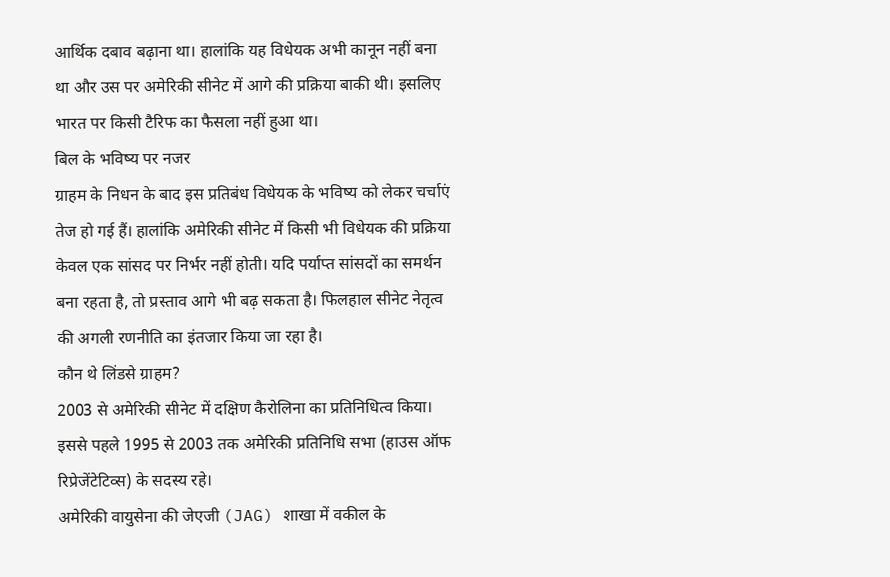आर्थिक दबाव बढ़ाना था। हालांकि यह विधेयक अभी कानून नहीं बना था और उस पर अमेरिकी सीनेट में आगे की प्रक्रिया बाकी थी। इसलिए भारत पर किसी टैरिफ का फैसला नहीं हुआ था।
बिल के भविष्य पर नजर
ग्राहम के निधन के बाद इस प्रतिबंध विधेयक के भविष्य को लेकर चर्चाएं तेज हो गई हैं। हालांकि अमेरिकी सीनेट में किसी भी विधेयक की प्रक्रिया केवल एक सांसद पर निर्भर नहीं होती। यदि पर्याप्त सांसदों का समर्थन बना रहता है, तो प्रस्ताव आगे भी बढ़ सकता है। फिलहाल सीनेट नेतृत्व की अगली रणनीति का इंतजार किया जा रहा है।
कौन थे लिंडसे ग्राहम?
2003 से अमेरिकी सीनेट में दक्षिण कैरोलिना का प्रतिनिधित्व किया।
इससे पहले 1995 से 2003 तक अमेरिकी प्रतिनिधि सभा (हाउस ऑफ रिप्रेजेंटेटिव्स) के सदस्य रहे।
अमेरिकी वायुसेना की जेएजी (JAG) शाखा में वकील के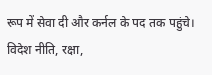रूप में सेवा दी और कर्नल के पद तक पहुंचे।
विदेश नीति, रक्षा,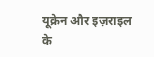यूक्रेन और इज़राइल के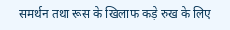समर्थन तथा रूस के खिलाफ कड़े रुख के लिए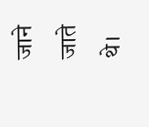जाने जाते थे।